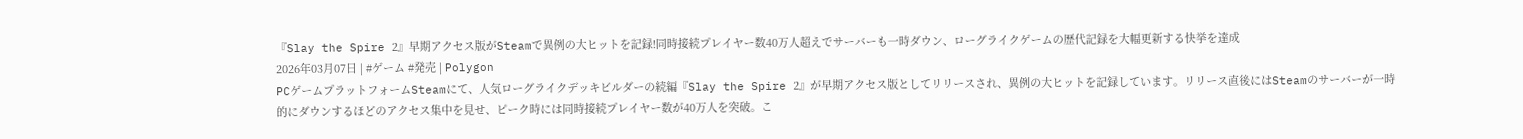『Slay the Spire 2』早期アクセス版がSteamで異例の大ヒットを記録!同時接続プレイヤー数40万人超えでサーバーも一時ダウン、ローグライクゲームの歴代記録を大幅更新する快挙を達成
2026年03月07日 | #ゲーム #発売 | Polygon
PCゲームプラットフォームSteamにて、人気ローグライクデッキビルダーの続編『Slay the Spire 2』が早期アクセス版としてリリースされ、異例の大ヒットを記録しています。リリース直後にはSteamのサーバーが一時的にダウンするほどのアクセス集中を見せ、ピーク時には同時接続プレイヤー数が40万人を突破。こ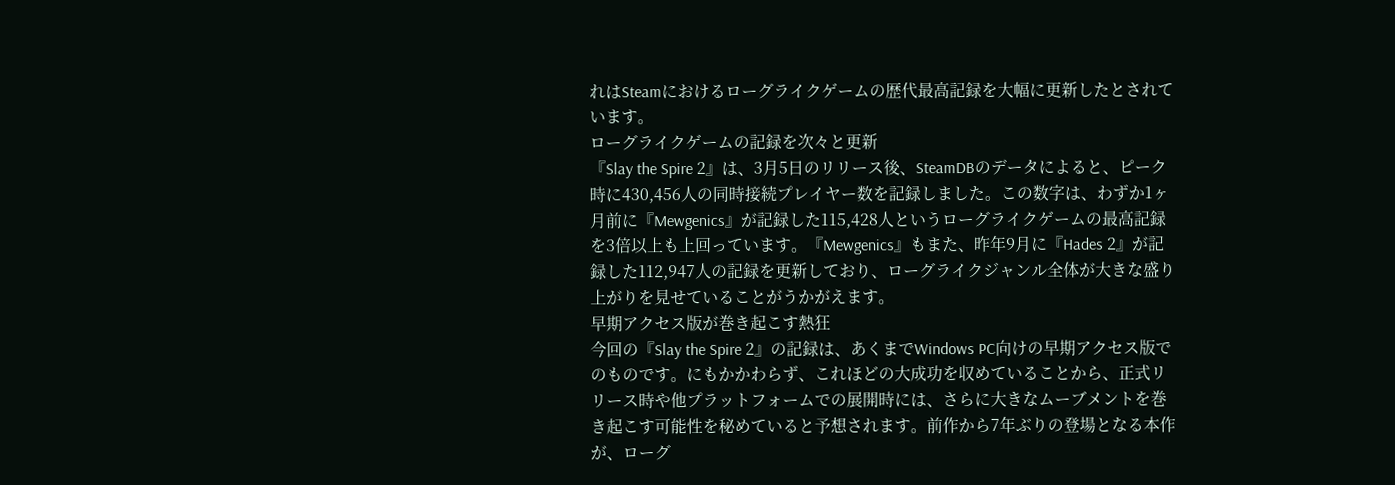れはSteamにおけるローグライクゲームの歴代最高記録を大幅に更新したとされています。
ローグライクゲームの記録を次々と更新
『Slay the Spire 2』は、3月5日のリリース後、SteamDBのデータによると、ピーク時に430,456人の同時接続プレイヤー数を記録しました。この数字は、わずか1ヶ月前に『Mewgenics』が記録した115,428人というローグライクゲームの最高記録を3倍以上も上回っています。『Mewgenics』もまた、昨年9月に『Hades 2』が記録した112,947人の記録を更新しており、ローグライクジャンル全体が大きな盛り上がりを見せていることがうかがえます。
早期アクセス版が巻き起こす熱狂
今回の『Slay the Spire 2』の記録は、あくまでWindows PC向けの早期アクセス版でのものです。にもかかわらず、これほどの大成功を収めていることから、正式リリース時や他プラットフォームでの展開時には、さらに大きなムーブメントを巻き起こす可能性を秘めていると予想されます。前作から7年ぶりの登場となる本作が、ローグ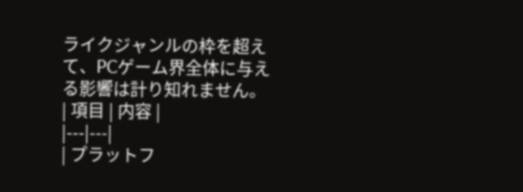ライクジャンルの枠を超えて、PCゲーム界全体に与える影響は計り知れません。
| 項目 | 内容 |
|---|---|
| プラットフ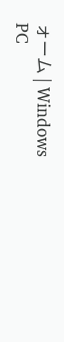ォーム | Windows PC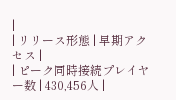|
| リリース形態 | 早期アクセス |
| ピーク同時接続プレイヤー数 | 430,456人 |